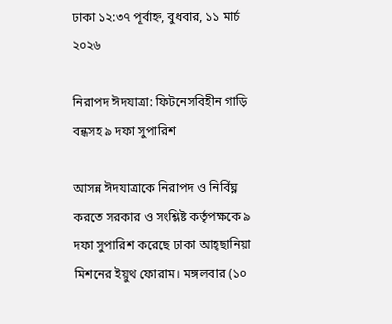ঢাকা ১২:৩৭ পূর্বাহ্ন, বুধবার, ১১ মার্চ ২০২৬

নিরাপদ ঈদযাত্রা: ফিটনেসবিহীন গাড়ি বন্ধসহ ৯ দফা সুপারিশ

আসন্ন ঈদযাত্রাকে নিরাপদ ও নির্বিঘ্ন করতে সরকার ও সংশ্লিষ্ট কর্তৃপক্ষকে ৯ দফা সুপারিশ করেছে ঢাকা আহ্ছানিয়া মিশনের ইয়ুথ ফোরাম। মঙ্গলবার (১০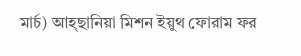মার্চ) আহ্ছানিয়া মিশন ইয়ুথ ফোরাম ফর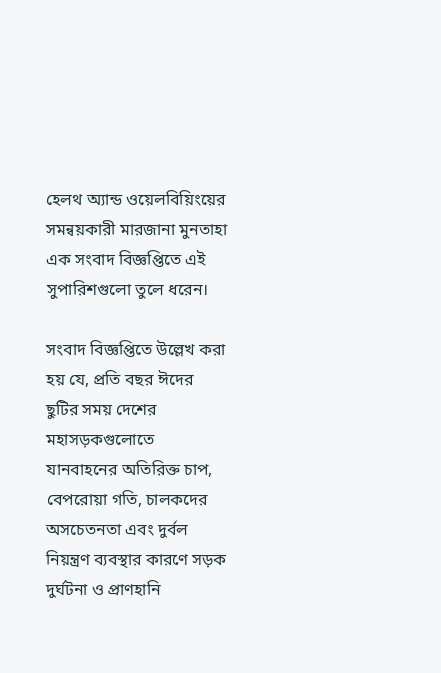হেলথ অ্যান্ড ওয়েলবিয়িংয়ের সমন্বয়কারী মারজানা মুনতাহা এক সংবাদ বিজ্ঞপ্তিতে এই সুপারিশগুলো তুলে ধরেন।

সংবাদ বিজ্ঞপ্তিতে উল্লেখ করা হয় যে, প্রতি বছর ঈদের ছুটির সময় দেশের মহাসড়কগুলোতে যানবাহনের অতিরিক্ত চাপ, বেপরোয়া গতি, চালকদের অসচেতনতা এবং দুর্বল নিয়ন্ত্রণ ব্যবস্থার কারণে সড়ক দুর্ঘটনা ও প্রাণহানি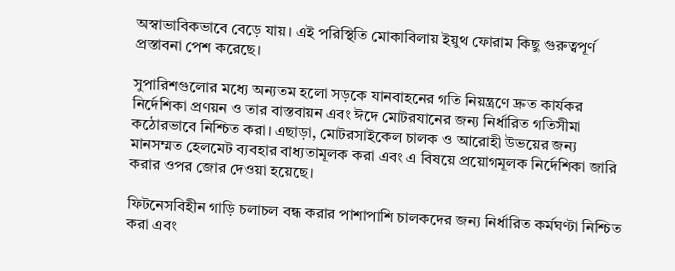অস্বাভাবিকভাবে বেড়ে যায়। এই পরিস্থিতি মোকাবিলায় ইয়ুথ ফোরাম কিছু গুরুত্বপূর্ণ প্রস্তাবনা পেশ করেছে।

সুপারিশগুলোর মধ্যে অন্যতম হলো সড়কে যানবাহনের গতি নিয়ন্ত্রণে দ্রুত কার্যকর নির্দেশিকা প্রণয়ন ও তার বাস্তবায়ন এবং ঈদে মোটরযানের জন্য নির্ধারিত গতিসীমা কঠোরভাবে নিশ্চিত করা। এছাড়া, মোটরসাইকেল চালক ও আরোহী উভয়ের জন্য মানসম্মত হেলমেট ব্যবহার বাধ্যতামূলক করা এবং এ বিষয়ে প্রয়োগমূলক নির্দেশিকা জারি করার ওপর জোর দেওয়া হয়েছে।

ফিটনেসবিহীন গাড়ি চলাচল বন্ধ করার পাশাপাশি চালকদের জন্য নির্ধারিত কর্মঘণ্টা নিশ্চিত করা এবং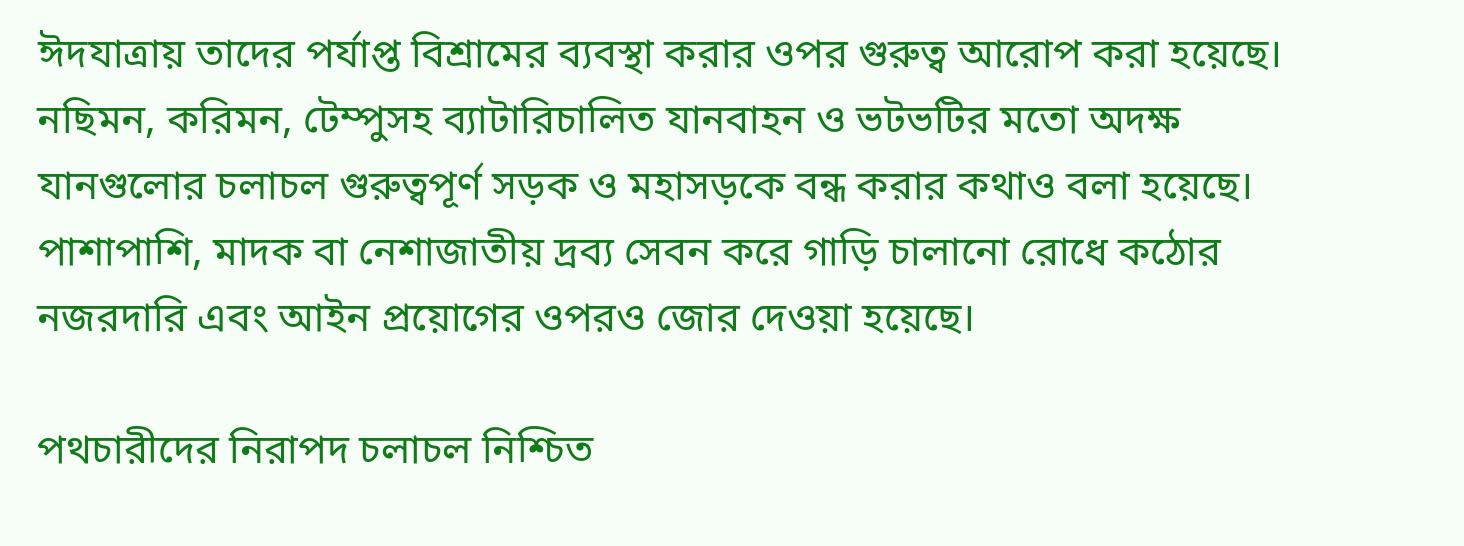ঈদযাত্রায় তাদের পর্যাপ্ত বিশ্রামের ব্যবস্থা করার ওপর গুরুত্ব আরোপ করা হয়েছে। নছিমন, করিমন, টেম্পুসহ ব্যাটারিচালিত যানবাহন ও ভটভটির মতো অদক্ষ যানগুলোর চলাচল গুরুত্বপূর্ণ সড়ক ও মহাসড়কে বন্ধ করার কথাও বলা হয়েছে। পাশাপাশি, মাদক বা নেশাজাতীয় দ্রব্য সেবন করে গাড়ি চালানো রোধে কঠোর নজরদারি এবং আইন প্রয়োগের ওপরও জোর দেওয়া হয়েছে।

পথচারীদের নিরাপদ চলাচল নিশ্চিত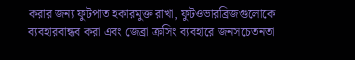করার জন্য ফুটপাত হকারমুক্ত রাখা, ফুটওভারব্রিজগুলোকে ব্যবহারবান্ধব করা এবং জেব্রা ক্রসিং ব্যবহারে জনসচেতনতা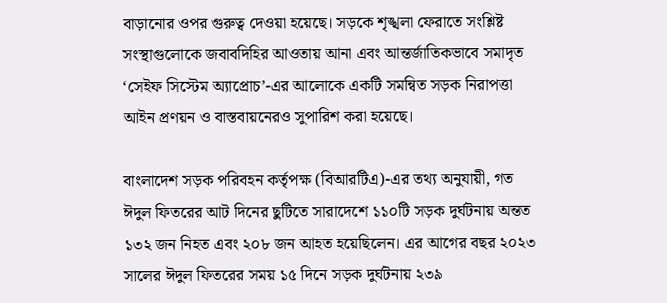বাড়ানোর ওপর গুরুত্ব দেওয়া হয়েছে। সড়কে শৃঙ্খলা ফেরাতে সংশ্লিষ্ট সংস্থাগুলোকে জবাবদিহির আওতায় আনা এবং আন্তর্জাতিকভাবে সমাদৃত ‘সেইফ সিস্টেম অ্যাপ্রোচ’-এর আলোকে একটি সমন্বিত সড়ক নিরাপত্তা আইন প্রণয়ন ও বাস্তবায়নেরও সুপারিশ করা হয়েছে।

বাংলাদেশ সড়ক পরিবহন কর্তৃপক্ষ (বিআরটিএ)-এর তথ্য অনুযায়ী, গত ঈদুল ফিতরের আট দিনের ছুটিতে সারাদেশে ১১০টি সড়ক দুর্ঘটনায় অন্তত ১৩২ জন নিহত এবং ২০৮ জন আহত হয়েছিলেন। এর আগের বছর ২০২৩ সালের ঈদুল ফিতরের সময় ১৫ দিনে সড়ক দুর্ঘটনায় ২৩৯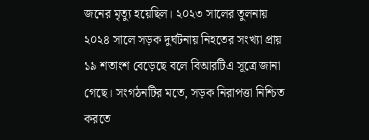জনের মৃত্যু হয়েছিল। ২০২৩ সালের তুলনায় ২০২৪ সালে সড়ক দুর্ঘটনায় নিহতের সংখ্যা প্রায় ১৯ শতাংশ বেড়েছে বলে বিআরটিএ সূত্রে জানা গেছে। সংগঠনটির মতে, সড়ক নিরাপত্তা নিশ্চিত করতে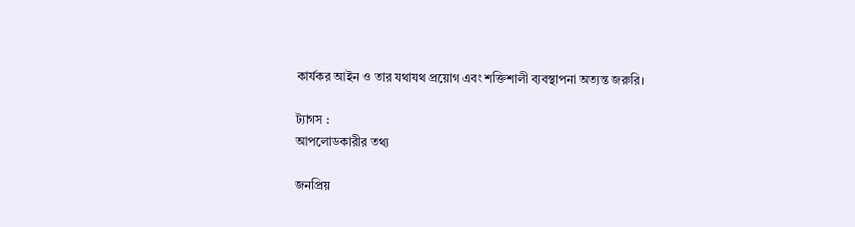কার্যকর আইন ও তার যথাযথ প্রয়োগ এবং শক্তিশালী ব্যবস্থাপনা অত্যন্ত জরুরি।

ট্যাগস :
আপলোডকারীর তথ্য

জনপ্রিয়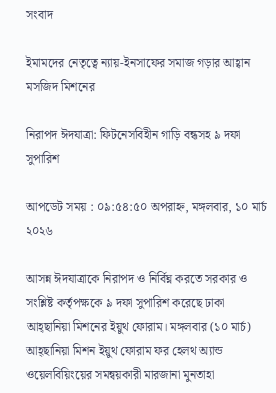সংবাদ

ইমামদের নেতৃত্বে ন্যায়-ইনসাফের সমাজ গড়ার আহ্বান মসজিদ মিশনের

নিরাপদ ঈদযাত্রা: ফিটনেসবিহীন গাড়ি বন্ধসহ ৯ দফা সুপারিশ

আপডেট সময় : ০৯:৫৪:৫০ অপরাহ্ন, মঙ্গলবার, ১০ মার্চ ২০২৬

আসন্ন ঈদযাত্রাকে নিরাপদ ও নির্বিঘ্ন করতে সরকার ও সংশ্লিষ্ট কর্তৃপক্ষকে ৯ দফা সুপারিশ করেছে ঢাকা আহ্ছানিয়া মিশনের ইয়ুথ ফোরাম। মঙ্গলবার (১০ মার্চ) আহ্ছানিয়া মিশন ইয়ুথ ফোরাম ফর হেলথ অ্যান্ড ওয়েলবিয়িংয়ের সমন্বয়কারী মারজানা মুনতাহা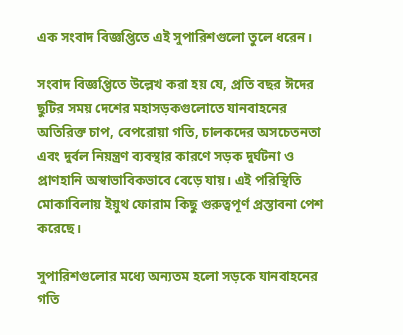এক সংবাদ বিজ্ঞপ্তিতে এই সুপারিশগুলো তুলে ধরেন।

সংবাদ বিজ্ঞপ্তিতে উল্লেখ করা হয় যে, প্রতি বছর ঈদের ছুটির সময় দেশের মহাসড়কগুলোতে যানবাহনের অতিরিক্ত চাপ, বেপরোয়া গতি, চালকদের অসচেতনতা এবং দুর্বল নিয়ন্ত্রণ ব্যবস্থার কারণে সড়ক দুর্ঘটনা ও প্রাণহানি অস্বাভাবিকভাবে বেড়ে যায়। এই পরিস্থিতি মোকাবিলায় ইয়ুথ ফোরাম কিছু গুরুত্বপূর্ণ প্রস্তাবনা পেশ করেছে।

সুপারিশগুলোর মধ্যে অন্যতম হলো সড়কে যানবাহনের গতি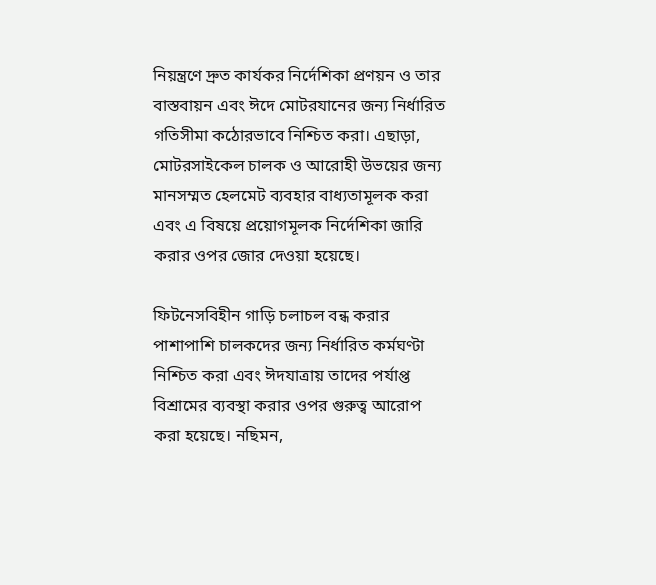নিয়ন্ত্রণে দ্রুত কার্যকর নির্দেশিকা প্রণয়ন ও তার বাস্তবায়ন এবং ঈদে মোটরযানের জন্য নির্ধারিত গতিসীমা কঠোরভাবে নিশ্চিত করা। এছাড়া, মোটরসাইকেল চালক ও আরোহী উভয়ের জন্য মানসম্মত হেলমেট ব্যবহার বাধ্যতামূলক করা এবং এ বিষয়ে প্রয়োগমূলক নির্দেশিকা জারি করার ওপর জোর দেওয়া হয়েছে।

ফিটনেসবিহীন গাড়ি চলাচল বন্ধ করার পাশাপাশি চালকদের জন্য নির্ধারিত কর্মঘণ্টা নিশ্চিত করা এবং ঈদযাত্রায় তাদের পর্যাপ্ত বিশ্রামের ব্যবস্থা করার ওপর গুরুত্ব আরোপ করা হয়েছে। নছিমন,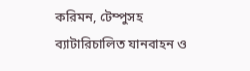করিমন, টেম্পুসহ ব্যাটারিচালিত যানবাহন ও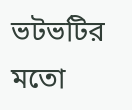ভটভটির মতো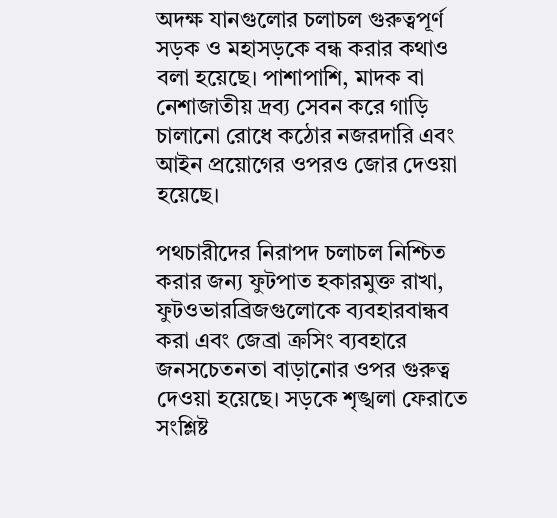অদক্ষ যানগুলোর চলাচল গুরুত্বপূর্ণ সড়ক ও মহাসড়কে বন্ধ করার কথাও বলা হয়েছে। পাশাপাশি, মাদক বা নেশাজাতীয় দ্রব্য সেবন করে গাড়ি চালানো রোধে কঠোর নজরদারি এবং আইন প্রয়োগের ওপরও জোর দেওয়া হয়েছে।

পথচারীদের নিরাপদ চলাচল নিশ্চিত করার জন্য ফুটপাত হকারমুক্ত রাখা, ফুটওভারব্রিজগুলোকে ব্যবহারবান্ধব করা এবং জেব্রা ক্রসিং ব্যবহারে জনসচেতনতা বাড়ানোর ওপর গুরুত্ব দেওয়া হয়েছে। সড়কে শৃঙ্খলা ফেরাতে সংশ্লিষ্ট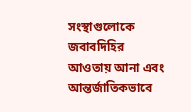সংস্থাগুলোকে জবাবদিহির আওতায় আনা এবং আন্তর্জাতিকভাবে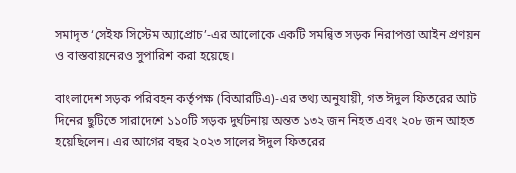সমাদৃত ‘সেইফ সিস্টেম অ্যাপ্রোচ’-এর আলোকে একটি সমন্বিত সড়ক নিরাপত্তা আইন প্রণয়ন ও বাস্তবায়নেরও সুপারিশ করা হয়েছে।

বাংলাদেশ সড়ক পরিবহন কর্তৃপক্ষ (বিআরটিএ)-এর তথ্য অনুযায়ী, গত ঈদুল ফিতরের আট দিনের ছুটিতে সারাদেশে ১১০টি সড়ক দুর্ঘটনায় অন্তত ১৩২ জন নিহত এবং ২০৮ জন আহত হয়েছিলেন। এর আগের বছর ২০২৩ সালের ঈদুল ফিতরের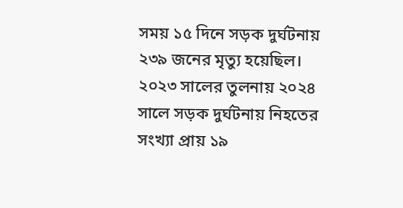সময় ১৫ দিনে সড়ক দুর্ঘটনায় ২৩৯ জনের মৃত্যু হয়েছিল। ২০২৩ সালের তুলনায় ২০২৪ সালে সড়ক দুর্ঘটনায় নিহতের সংখ্যা প্রায় ১৯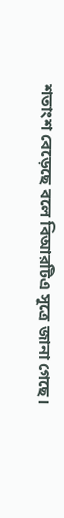শতাংশ বেড়েছে বলে বিআরটিএ সূত্রে জানা গেছে।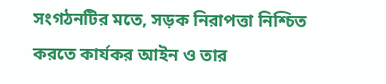সংগঠনটির মতে, সড়ক নিরাপত্তা নিশ্চিত করতে কার্যকর আইন ও তার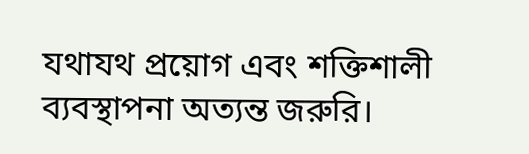যথাযথ প্রয়োগ এবং শক্তিশালী ব্যবস্থাপনা অত্যন্ত জরুরি।